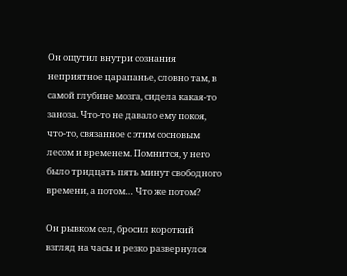Он ощутил внутри сознания неприятное царапанье, словно там, в самой глубине мозга, сидела какая-то заноза. Что-то не давало ему покоя, что-то, связанное с этим сосновым лесом и временем. Помнится, у него было тридцать пять минут свободного времени, а потом… Что же потом?

Он рывком сел, бросил короткий взгляд на часы и резко развернулся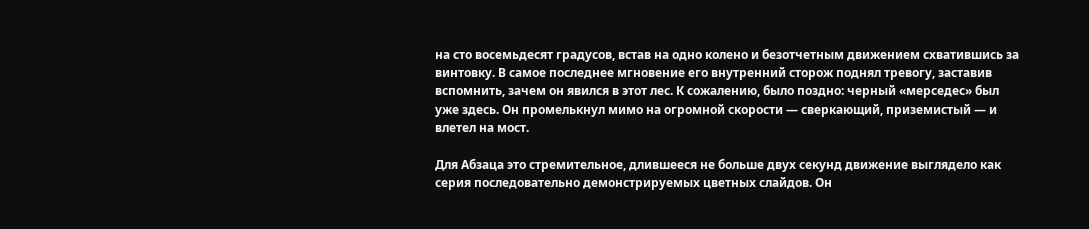на сто восемьдесят градусов, встав на одно колено и безотчетным движением схватившись за винтовку. В самое последнее мгновение его внутренний сторож поднял тревогу, заставив вспомнить, зачем он явился в этот лес. К сожалению, было поздно: черный «мерседес» был уже здесь. Он промелькнул мимо на огромной скорости — сверкающий, приземистый — и влетел на мост.

Для Абзаца это стремительное, длившееся не больше двух секунд движение выглядело как серия последовательно демонстрируемых цветных слайдов. Он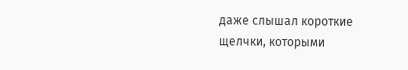даже слышал короткие щелчки, которыми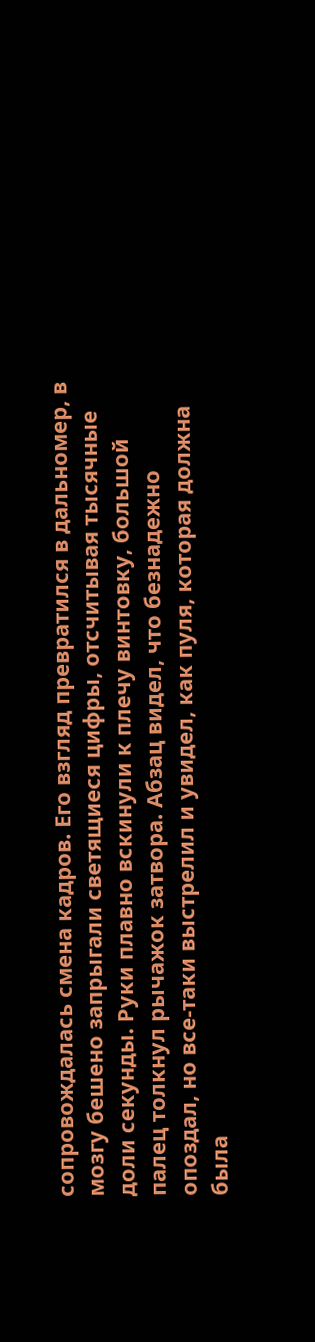сопровождалась смена кадров. Его взгляд превратился в дальномер, в мозгу бешено запрыгали светящиеся цифры, отсчитывая тысячные доли секунды. Руки плавно вскинули к плечу винтовку, большой палец толкнул рычажок затвора. Абзац видел, что безнадежно опоздал, но все-таки выстрелил и увидел, как пуля, которая должна была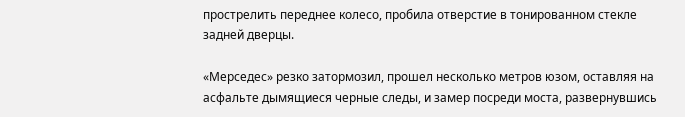прострелить переднее колесо, пробила отверстие в тонированном стекле задней дверцы.

«Мерседес» резко затормозил, прошел несколько метров юзом, оставляя на асфальте дымящиеся черные следы, и замер посреди моста, развернувшись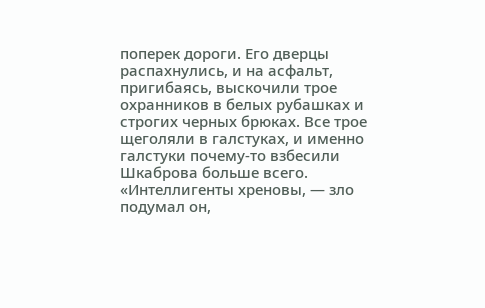поперек дороги. Его дверцы распахнулись, и на асфальт, пригибаясь, выскочили трое охранников в белых рубашках и строгих черных брюках. Все трое щеголяли в галстуках, и именно галстуки почему-то взбесили Шкаброва больше всего. «Интеллигенты хреновы, — зло подумал он,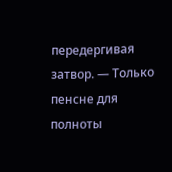передергивая затвор. — Только пенсне для полноты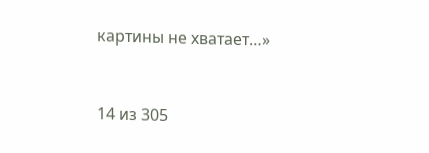картины не хватает…»



14 из 305